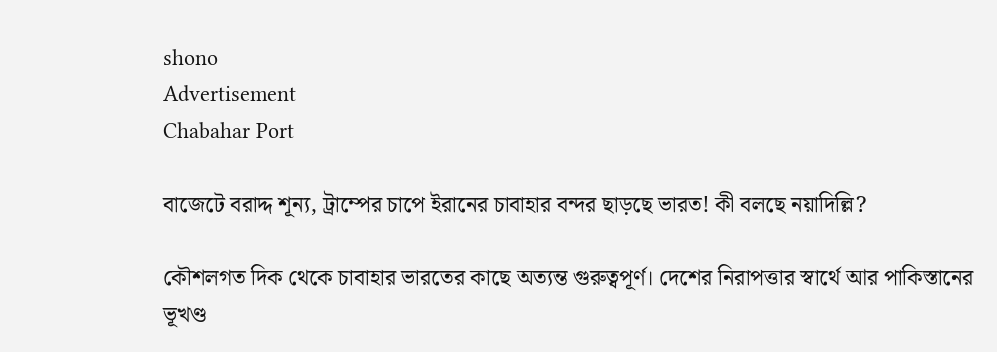shono
Advertisement
Chabahar Port

বাজেটে বরাদ্দ শূন্য, ট্রাম্পের চাপে ইরানের চাবাহার বন্দর ছাড়ছে ভারত! কী বলছে নয়াদিল্লি?

কৌশলগত দিক থেকে চাবাহার ভারতের কাছে অত্যন্ত গুরুত্বপূর্ণ। দেশের নিরাপত্তার স্বার্থে আর পাকিস্তানের ভূখণ্ড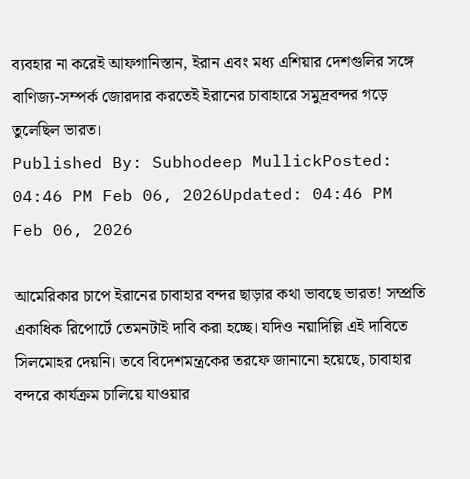ব্যবহার না করেই আফগানিস্তান, ইরান এবং মধ্য এশিয়ার দেশগুলির সঙ্গে বাণিজ্য-সম্পর্ক জোরদার করতেই ইরানের চাবাহারে সমুদ্রবন্দর গড়ে তুলেছিল ভারত।
Published By: Subhodeep MullickPosted: 04:46 PM Feb 06, 2026Updated: 04:46 PM Feb 06, 2026

আমেরিকার চাপে ইরানের চাবাহার বন্দর ছাড়ার কথা ভাবছে ভারত! সম্প্রতি একাধিক রিপোর্টে তেমনটাই দাবি করা হচ্ছে। যদিও নয়াদিল্লি এই দাবিতে সিলমোহর দেয়নি। তবে বিদেশমন্ত্রকের তরফে জানানো হয়েছে, চাবাহার বন্দরে কার্যক্রম চালিয়ে যাওয়ার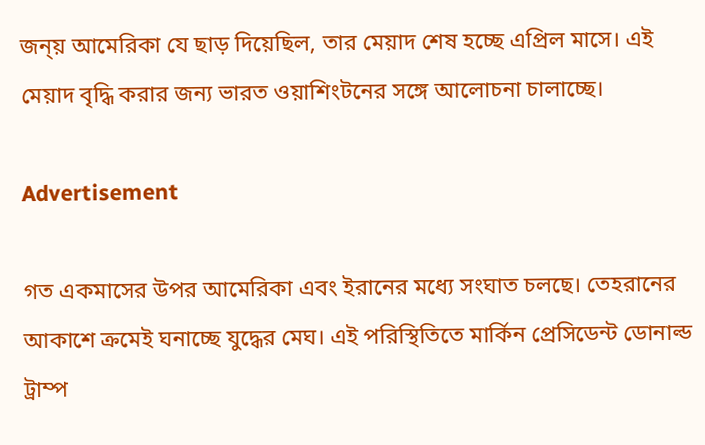জন্য় আমেরিকা যে ছাড় দিয়েছিল, তার মেয়াদ শেষ হচ্ছে এপ্রিল মাসে। এই মেয়াদ বৃদ্ধি করার জন্য ভারত ওয়াশিংটনের সঙ্গে আলোচনা চালাচ্ছে।

Advertisement

গত একমাসের উপর আমেরিকা এবং ইরানের মধ্যে সংঘাত চলছে। তেহরানের আকাশে ক্রমেই ঘনাচ্ছে যুদ্ধের মেঘ। এই পরিস্থিতিতে মার্কিন প্রেসিডেন্ট ডোনাল্ড ট্রাম্প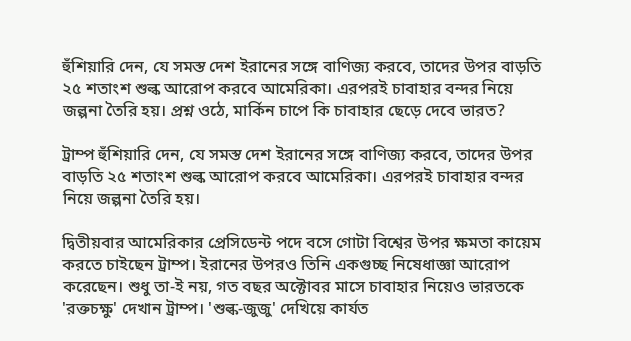হুঁশিয়ারি দেন, যে সমস্ত দেশ ইরানের সঙ্গে বাণিজ্য করবে, তাদের উপর বাড়তি ২৫ শতাংশ শুল্ক আরোপ করবে আমেরিকা। এরপরই চাবাহার বন্দর নিয়ে জল্পনা তৈরি হয়। প্রশ্ন ওঠে, মার্কিন চাপে কি চাবাহার ছেড়ে দেবে ভারত?

ট্রাম্প হুঁশিয়ারি দেন, যে সমস্ত দেশ ইরানের সঙ্গে বাণিজ্য করবে, তাদের উপর বাড়তি ২৫ শতাংশ শুল্ক আরোপ করবে আমেরিকা। এরপরই চাবাহার বন্দর নিয়ে জল্পনা তৈরি হয়।

দ্বিতীয়বার আমেরিকার প্রেসিডেন্ট পদে বসে গোটা বিশ্বের উপর ক্ষমতা কায়েম করতে চাইছেন ট্রাম্প। ইরানের উপরও তিনি একগুচ্ছ নিষেধাজ্ঞা আরোপ করেছেন। শুধু তা-ই নয়, গত বছর অক্টোবর মাসে চাবাহার নিয়েও ভারতকে 'রক্তচক্ষু' দেখান ট্রাম্প। 'শুল্ক-জুজু' দেখিয়ে কার্যত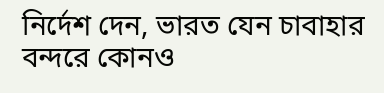নির্দেশ দেন, ভারত যেন চাবাহার বন্দরে কোনও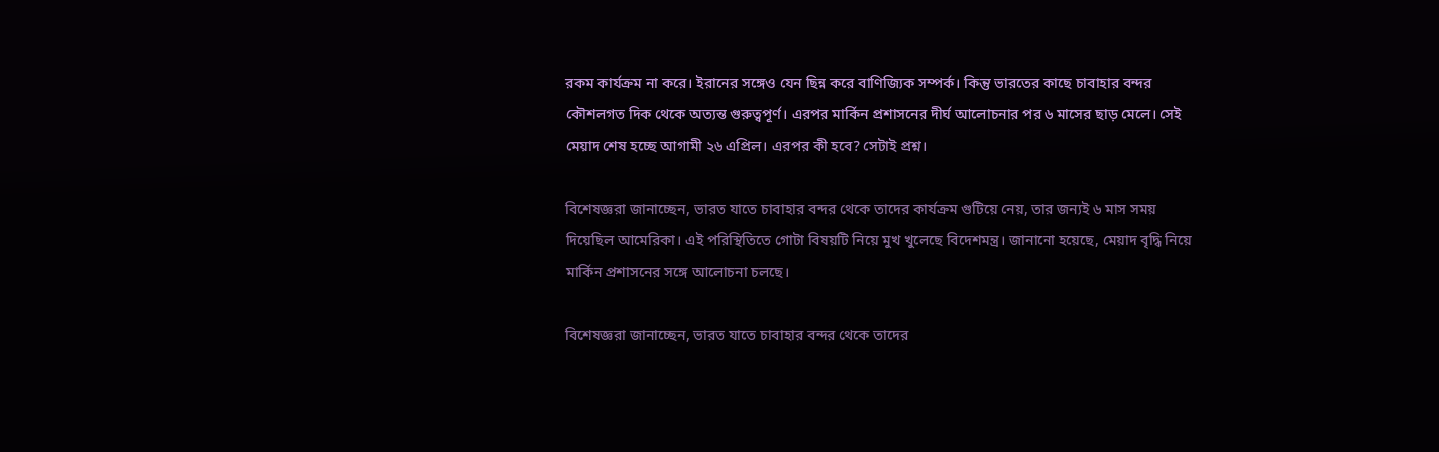রকম কার্যক্রম না করে। ইরানের সঙ্গেও যেন ছিন্ন করে বাণিজ্যিক সম্পর্ক। কিন্তু ভারতের কাছে চাবাহার বন্দর কৌশলগত দিক থেকে অত্যন্ত গুরুত্বপূর্ণ। এরপর মার্কিন প্রশাসনের দীর্ঘ আলোচনার পর ৬ মাসের ছাড় মেলে। সেই মেয়াদ শেষ হচ্ছে আগামী ২৬ এপ্রিল। এরপর কী হবে? সেটাই প্রশ্ন।

বিশেষজ্ঞরা জানাচ্ছেন, ভারত যাতে চাবাহার বন্দর থেকে তাদের কার্যক্রম গুটিয়ে নেয়, তার জন্যই ৬ মাস সময় দিয়েছিল আমেরিকা। এই পরিস্থিতিতে গোটা বিষয়টি নিয়ে মুখ খুলেছে বিদেশমন্ত্র। জানানো হয়েছে, মেয়াদ বৃদ্ধি নিয়ে মার্কিন প্রশাসনের সঙ্গে আলোচনা চলছে।

বিশেষজ্ঞরা জানাচ্ছেন, ভারত যাতে চাবাহার বন্দর থেকে তাদের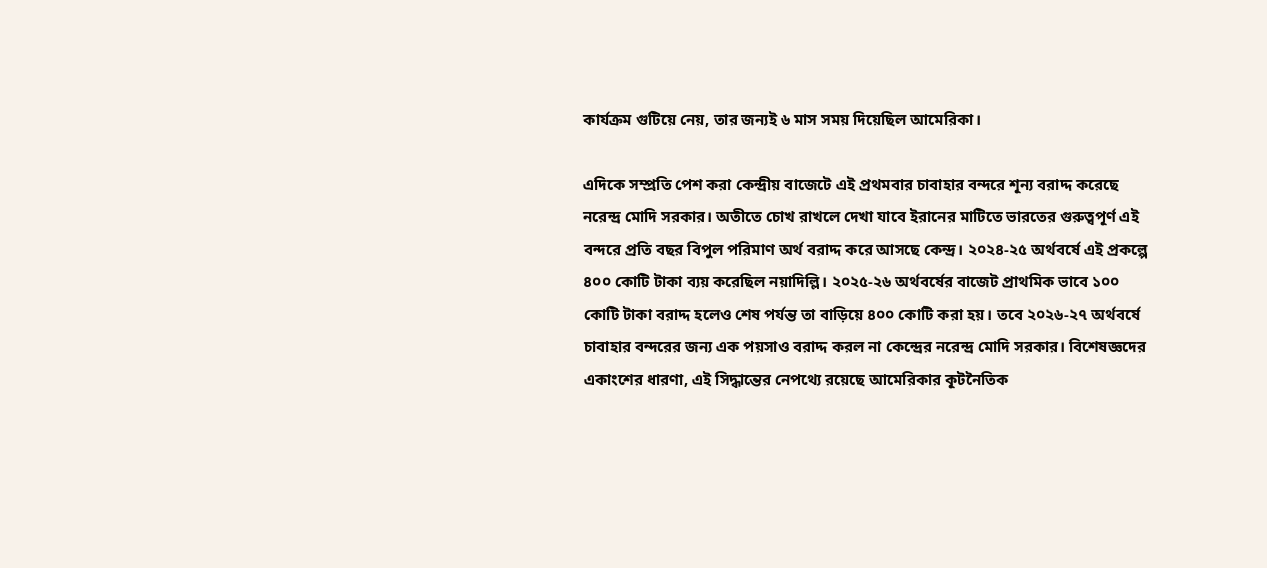কার্যক্রম গুটিয়ে নেয়, তার জন্যই ৬ মাস সময় দিয়েছিল আমেরিকা।

এদিকে সম্প্রতি পেশ করা কেন্দ্রীয় বাজেটে এই প্রথমবার চাবাহার বন্দরে শূন্য বরাদ্দ করেছে নরেন্দ্র মোদি সরকার। অতীতে চোখ রাখলে দেখা যাবে ইরানের মাটিতে ভারতের গুরুত্বপূর্ণ এই বন্দরে প্রতি বছর বিপুল পরিমাণ অর্থ বরাদ্দ করে আসছে কেন্দ্র। ২০২৪-২৫ অর্থবর্ষে এই প্রকল্পে ৪০০ কোটি টাকা ব্যয় করেছিল নয়াদিল্লি। ২০২৫-২৬ অর্থবর্ষের বাজেট প্রাথমিক ভাবে ১০০ কোটি টাকা বরাদ্দ হলেও শেষ পর্যন্ত তা বাড়িয়ে ৪০০ কোটি করা হয়। তবে ২০২৬-২৭ অর্থবর্ষে চাবাহার বন্দরের জন্য এক পয়সাও বরাদ্দ করল না কেন্দ্রের নরেন্দ্র মোদি সরকার। বিশেষজ্ঞদের একাংশের ধারণা, এই সিদ্ধান্তের নেপথ্যে রয়েছে আমেরিকার কূটনৈতিক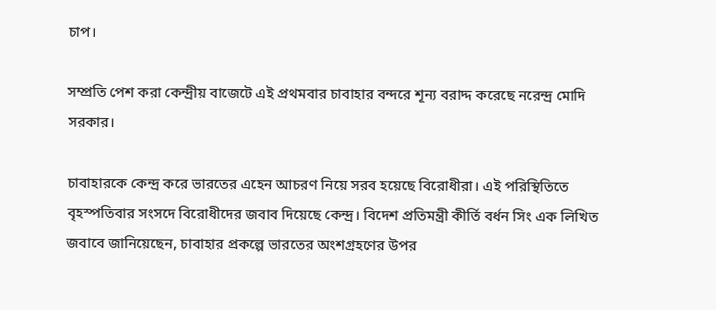চাপ।

সম্প্রতি পেশ করা কেন্দ্রীয় বাজেটে এই প্রথমবার চাবাহার বন্দরে শূন্য বরাদ্দ করেছে নরেন্দ্র মোদি সরকার।

চাবাহারকে কেন্দ্র করে ভারতের এহেন আচরণ নিয়ে সরব হয়েছে বিরোধীরা। এই পরিস্থিতিতে বৃহস্পতিবার সংসদে বিরোধীদের জবাব দিয়েছে কেন্দ্র। বিদেশ প্রতিমন্ত্রী কীর্তি বর্ধন সিং এক লিখিত জবাবে জানিয়েছেন, চাবাহার প্রকল্পে ভারতের অংশগ্রহণের উপর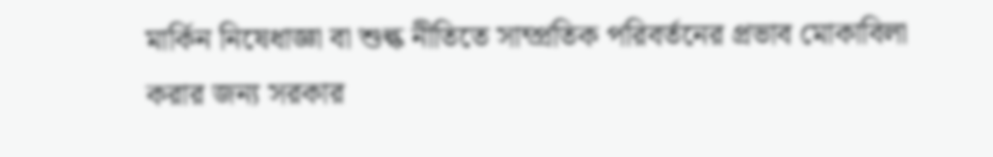মার্কিন নিষেধাজ্ঞা বা শুল্ক নীতিতে সাম্প্রতিক পরিবর্তনের প্রভাব মোকাবিলা করার জন্য সরকার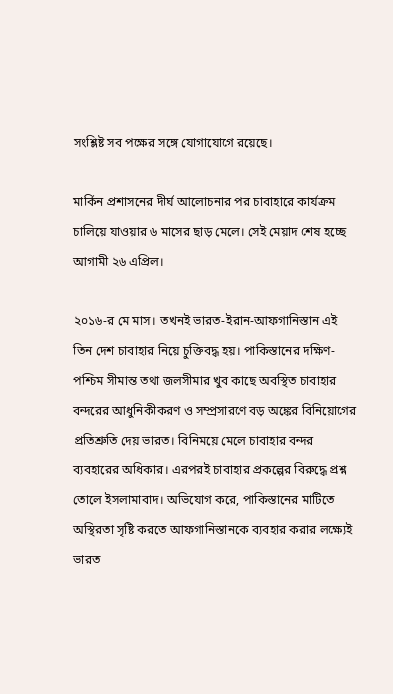সংশ্লিষ্ট সব পক্ষের সঙ্গে যোগাযোগে রয়েছে।

মার্কিন প্রশাসনের দীর্ঘ আলোচনার পর চাবাহারে কার্যক্রম চালিয়ে যাওয়ার ৬ মাসের ছাড় মেলে। সেই মেয়াদ শেষ হচ্ছে আগামী ২৬ এপ্রিল।

২০১৬-র মে মাস। তখনই ভারত-ইরান-আফগানিস্তান এই তিন দেশ চাবাহার নিয়ে চুক্তিবদ্ধ হয়। পাকিস্তানের দক্ষিণ-পশ্চিম সীমান্ত তথা জলসীমার খুব কাছে অবস্থিত চাবাহার বন্দরের আধুনিকীকরণ ও সম্প্রসারণে বড় অঙ্কের বিনিয়োগের প্রতিশ্রুতি দেয় ভারত। বিনিময়ে মেলে চাবাহার বন্দর ব্যবহারের অধিকার। এরপরই চাবাহার প্রকল্পের বিরুদ্ধে প্রশ্ন তোলে ইসলামাবাদ। অভিযোগ করে, পাকিস্তানের মাটিতে অস্থিরতা সৃষ্টি করতে আফগানিস্তানকে ব্যবহার করার লক্ষ্যেই ভারত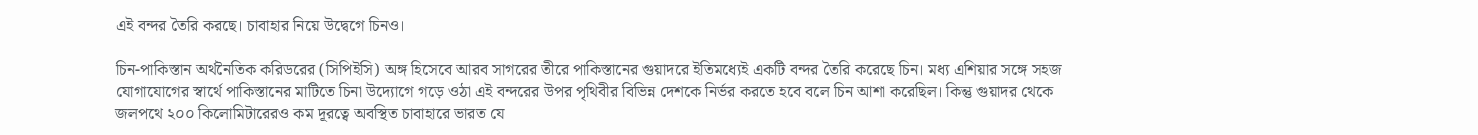এই বন্দর তৈরি করছে। চাবাহার নিয়ে উদ্বেগে চিনও।

চিন-পাকিস্তান অর্থনৈতিক করিডরের (সিপিইসি) অঙ্গ হিসেবে আরব সাগরের তীরে পাকিস্তানের গুয়াদরে ইতিমধ্যেই একটি বন্দর তৈরি করেছে চিন। মধ্য এশিয়ার সঙ্গে সহজ যোগাযোগের স্বার্থে পাকিস্তানের মাটিতে চিনা উদ্যোগে গড়ে ওঠা এই বন্দরের উপর পৃথিবীর বিভিন্ন দেশকে নির্ভর করতে হবে বলে চিন আশা করেছিল। কিন্তু গুয়াদর থেকে জলপথে ২০০ কিলোমিটারেরও কম দূরত্বে অবস্থিত চাবাহারে ভারত যে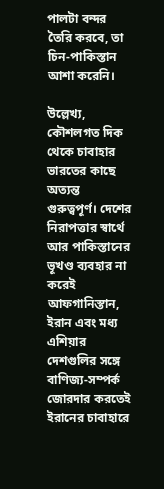পালটা বন্দর তৈরি করবে, তা চিন-পাকিস্তান আশা করেনি।

উল্লেখ্য, কৌশলগত দিক থেকে চাবাহার ভারতের কাছে অত্যন্ত গুরুত্বপূর্ণ। দেশের নিরাপত্তার স্বার্থে আর পাকিস্তানের ভূখণ্ড ব্যবহার না করেই আফগানিস্তান, ইরান এবং মধ্য এশিয়ার দেশগুলির সঙ্গে বাণিজ্য-সম্পর্ক জোরদার করতেই ইরানের চাবাহারে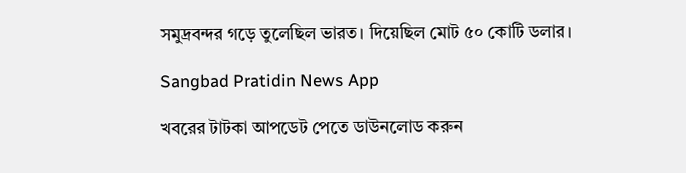সমুদ্রবন্দর গড়ে তুলেছিল ভারত। দিয়েছিল মোট ৫০ কোটি ডলার।

Sangbad Pratidin News App

খবরের টাটকা আপডেট পেতে ডাউনলোড করুন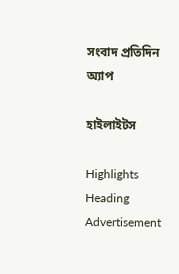সংবাদ প্রতিদিন অ্যাপ

হাইলাইটস

Highlights Heading
Advertisement